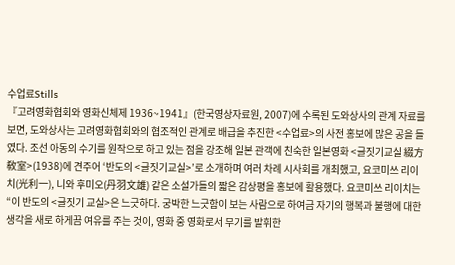수업료Stills
『고려영화협회와 영화신체제 1936~1941』(한국영상자료원, 2007)에 수록된 도와상사의 관계 자료를 보면, 도와상사는 고려영화협회와의 협조적인 관계로 배급을 추진한 <수업료>의 사전 홍보에 많은 공을 들였다. 조선 아동의 수기를 원작으로 하고 있는 점을 강조해 일본 관객에 친숙한 일본영화 <글짓기교실 綴方敎室>(1938)에 견주어 ‘반도의 <글짓기교실>’로 소개하며 여러 차례 시사회를 개최했고, 요코미쓰 리이치(光利一), 니와 후미오(丹羽文雄) 같은 소설가들의 짧은 감상평을 홍보에 활용했다. 요코미쓰 리이치는 “이 반도의 <글짓기 교실>은 느긋하다. 궁박한 느긋함이 보는 사람으로 하여금 자기의 행복과 불행에 대한 생각을 새로 하게끔 여유를 주는 것이, 영화 중 영화로서 무기를 발휘한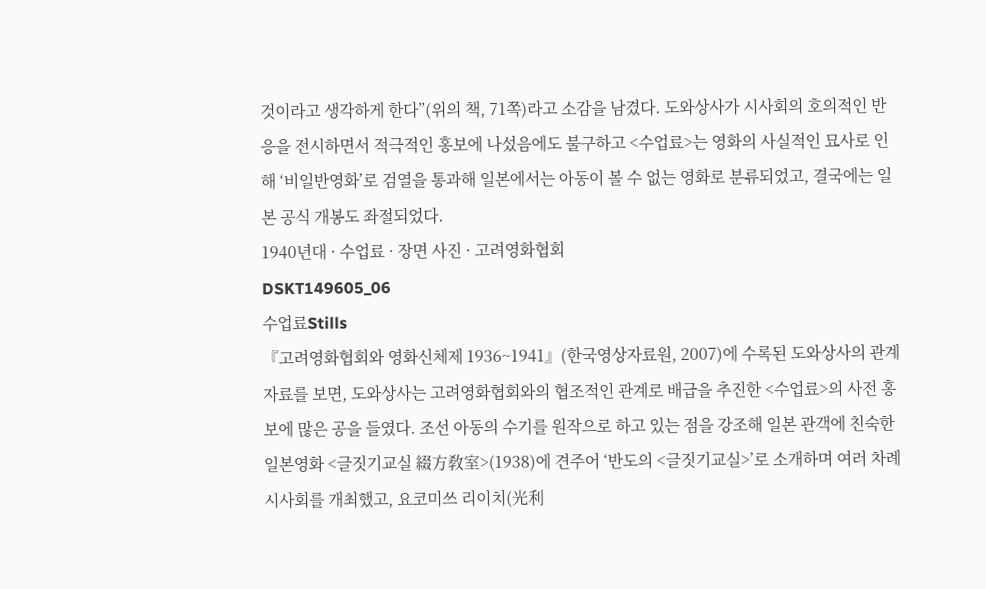것이라고 생각하게 한다”(위의 책, 71쪽)라고 소감을 남겼다. 도와상사가 시사회의 호의적인 반응을 전시하면서 적극적인 홍보에 나섰음에도 불구하고 <수업료>는 영화의 사실적인 묘사로 인해 ‘비일반영화’로 검열을 통과해 일본에서는 아동이 볼 수 없는 영화로 분류되었고, 결국에는 일본 공식 개봉도 좌절되었다.
1940년대 · 수업료 · 장면 사진 · 고려영화협회
DSKT149605_06
수업료Stills
『고려영화협회와 영화신체제 1936~1941』(한국영상자료원, 2007)에 수록된 도와상사의 관계 자료를 보면, 도와상사는 고려영화협회와의 협조적인 관계로 배급을 추진한 <수업료>의 사전 홍보에 많은 공을 들였다. 조선 아동의 수기를 원작으로 하고 있는 점을 강조해 일본 관객에 친숙한 일본영화 <글짓기교실 綴方敎室>(1938)에 견주어 ‘반도의 <글짓기교실>’로 소개하며 여러 차례 시사회를 개최했고, 요코미쓰 리이치(光利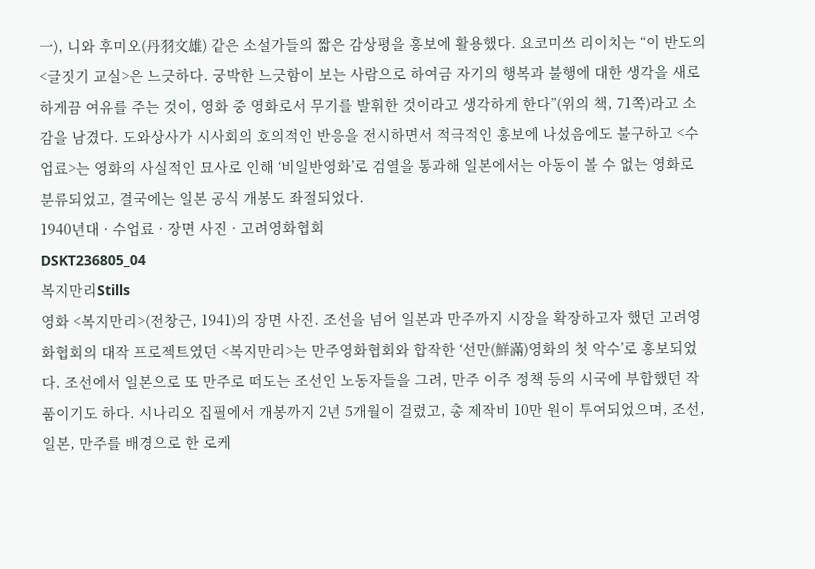一), 니와 후미오(丹羽文雄) 같은 소설가들의 짧은 감상평을 홍보에 활용했다. 요코미쓰 리이치는 “이 반도의 <글짓기 교실>은 느긋하다. 궁박한 느긋함이 보는 사람으로 하여금 자기의 행복과 불행에 대한 생각을 새로 하게끔 여유를 주는 것이, 영화 중 영화로서 무기를 발휘한 것이라고 생각하게 한다”(위의 책, 71쪽)라고 소감을 남겼다. 도와상사가 시사회의 호의적인 반응을 전시하면서 적극적인 홍보에 나섰음에도 불구하고 <수업료>는 영화의 사실적인 묘사로 인해 ‘비일반영화’로 검열을 통과해 일본에서는 아동이 볼 수 없는 영화로 분류되었고, 결국에는 일본 공식 개봉도 좌절되었다.
1940년대 · 수업료 · 장면 사진 · 고려영화협회
DSKT236805_04
복지만리Stills
영화 <복지만리>(전창근, 1941)의 장면 사진. 조선을 넘어 일본과 만주까지 시장을 확장하고자 했던 고려영화협회의 대작 프로젝트였던 <복지만리>는 만주영화협회와 합작한 ‘선만(鮮滿)영화의 첫 악수’로 홍보되었다. 조선에서 일본으로 또 만주로 떠도는 조선인 노동자들을 그려, 만주 이주 정책 등의 시국에 부합했던 작품이기도 하다. 시나리오 집필에서 개봉까지 2년 5개월이 걸렸고, 총 제작비 10만 원이 투여되었으며, 조선, 일본, 만주를 배경으로 한 로케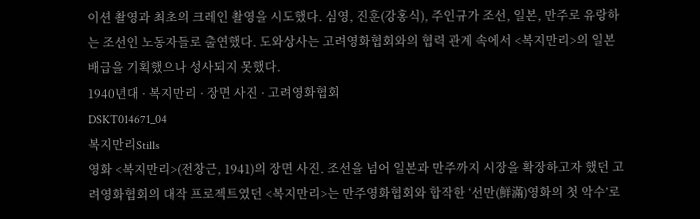이션 촬영과 최초의 크레인 촬영을 시도했다. 심영, 진훈(강홍식), 주인규가 조선, 일본, 만주로 유랑하는 조선인 노동자들로 출연했다. 도와상사는 고려영화협회와의 협력 관계 속에서 <복지만리>의 일본 배급을 기획했으나 성사되지 못했다.
1940년대 · 복지만리 · 장면 사진 · 고려영화협회
DSKT014671_04
복지만리Stills
영화 <복지만리>(전창근, 1941)의 장면 사진. 조선을 넘어 일본과 만주까지 시장을 확장하고자 했던 고려영화협회의 대작 프로젝트였던 <복지만리>는 만주영화협회와 합작한 ‘선만(鮮滿)영화의 첫 악수’로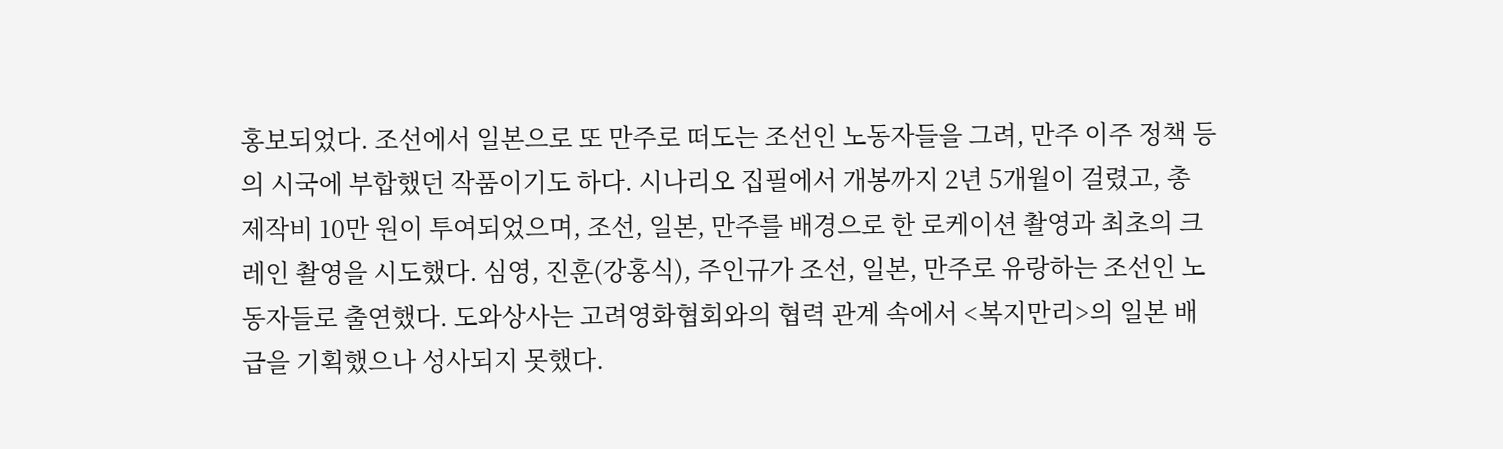홍보되었다. 조선에서 일본으로 또 만주로 떠도는 조선인 노동자들을 그려, 만주 이주 정책 등의 시국에 부합했던 작품이기도 하다. 시나리오 집필에서 개봉까지 2년 5개월이 걸렸고, 총 제작비 10만 원이 투여되었으며, 조선, 일본, 만주를 배경으로 한 로케이션 촬영과 최초의 크레인 촬영을 시도했다. 심영, 진훈(강홍식), 주인규가 조선, 일본, 만주로 유랑하는 조선인 노동자들로 출연했다. 도와상사는 고려영화협회와의 협력 관계 속에서 <복지만리>의 일본 배급을 기획했으나 성사되지 못했다.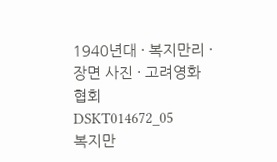1940년대 · 복지만리 · 장면 사진 · 고려영화협회
DSKT014672_05
복지만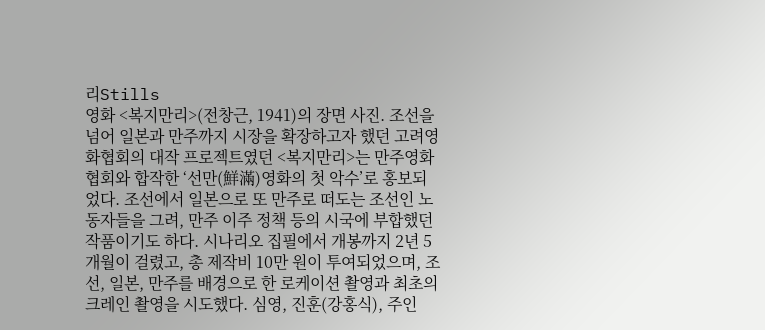리Stills
영화 <복지만리>(전창근, 1941)의 장면 사진. 조선을 넘어 일본과 만주까지 시장을 확장하고자 했던 고려영화협회의 대작 프로젝트였던 <복지만리>는 만주영화협회와 합작한 ‘선만(鮮滿)영화의 첫 악수’로 홍보되었다. 조선에서 일본으로 또 만주로 떠도는 조선인 노동자들을 그려, 만주 이주 정책 등의 시국에 부합했던 작품이기도 하다. 시나리오 집필에서 개봉까지 2년 5개월이 걸렸고, 총 제작비 10만 원이 투여되었으며, 조선, 일본, 만주를 배경으로 한 로케이션 촬영과 최초의 크레인 촬영을 시도했다. 심영, 진훈(강홍식), 주인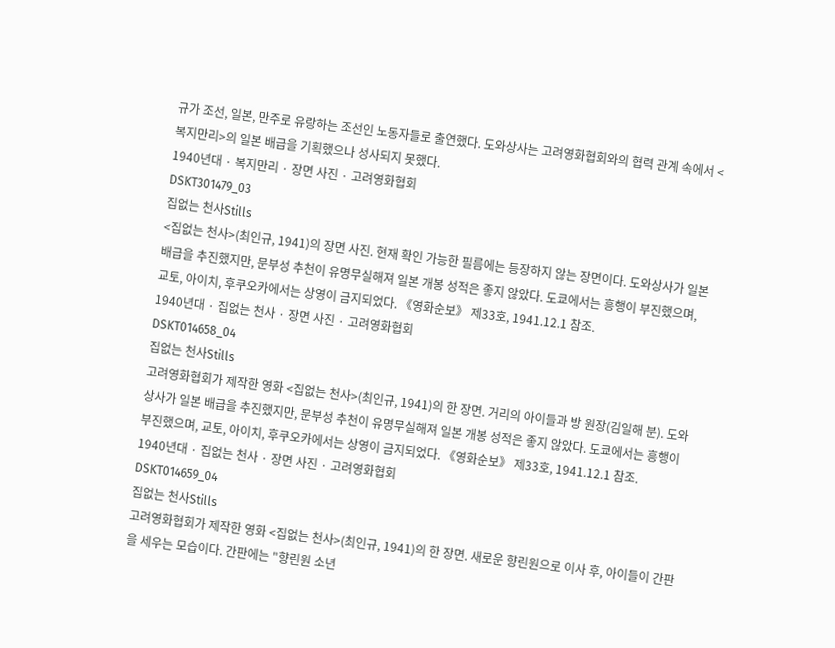규가 조선, 일본, 만주로 유랑하는 조선인 노동자들로 출연했다. 도와상사는 고려영화협회와의 협력 관계 속에서 <복지만리>의 일본 배급을 기획했으나 성사되지 못했다.
1940년대 · 복지만리 · 장면 사진 · 고려영화협회
DSKT301479_03
집없는 천사Stills
<집없는 천사>(최인규, 1941)의 장면 사진. 현재 확인 가능한 필름에는 등장하지 않는 장면이다. 도와상사가 일본 배급을 추진했지만, 문부성 추천이 유명무실해져 일본 개봉 성적은 좋지 않았다. 도쿄에서는 흥행이 부진했으며, 교토, 아이치, 후쿠오카에서는 상영이 금지되었다. 《영화순보》 제33호, 1941.12.1 참조.
1940년대 · 집없는 천사 · 장면 사진 · 고려영화협회
DSKT014658_04
집없는 천사Stills
고려영화협회가 제작한 영화 <집없는 천사>(최인규, 1941)의 한 장면. 거리의 아이들과 방 원장(김일해 분). 도와상사가 일본 배급을 추진했지만, 문부성 추천이 유명무실해져 일본 개봉 성적은 좋지 않았다. 도쿄에서는 흥행이 부진했으며, 교토, 아이치, 후쿠오카에서는 상영이 금지되었다. 《영화순보》 제33호, 1941.12.1 참조.
1940년대 · 집없는 천사 · 장면 사진 · 고려영화협회
DSKT014659_04
집없는 천사Stills
고려영화협회가 제작한 영화 <집없는 천사>(최인규, 1941)의 한 장면. 새로운 향린원으로 이사 후, 아이들이 간판을 세우는 모습이다. 간판에는 "향린원 소년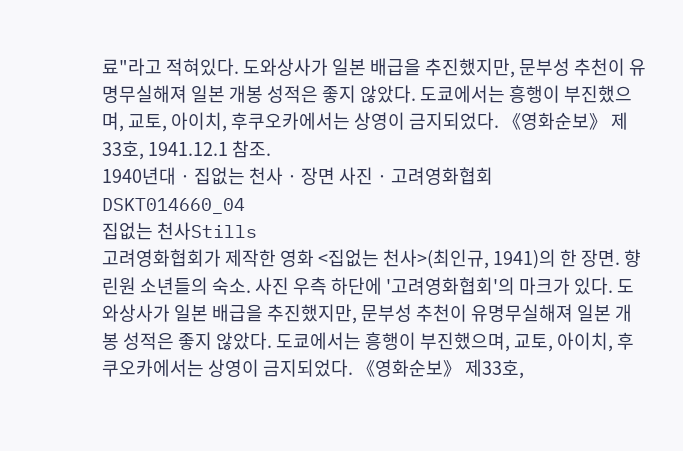료"라고 적혀있다. 도와상사가 일본 배급을 추진했지만, 문부성 추천이 유명무실해져 일본 개봉 성적은 좋지 않았다. 도쿄에서는 흥행이 부진했으며, 교토, 아이치, 후쿠오카에서는 상영이 금지되었다. 《영화순보》 제33호, 1941.12.1 참조.
1940년대 · 집없는 천사 · 장면 사진 · 고려영화협회
DSKT014660_04
집없는 천사Stills
고려영화협회가 제작한 영화 <집없는 천사>(최인규, 1941)의 한 장면. 향린원 소년들의 숙소. 사진 우측 하단에 '고려영화협회'의 마크가 있다. 도와상사가 일본 배급을 추진했지만, 문부성 추천이 유명무실해져 일본 개봉 성적은 좋지 않았다. 도쿄에서는 흥행이 부진했으며, 교토, 아이치, 후쿠오카에서는 상영이 금지되었다. 《영화순보》 제33호,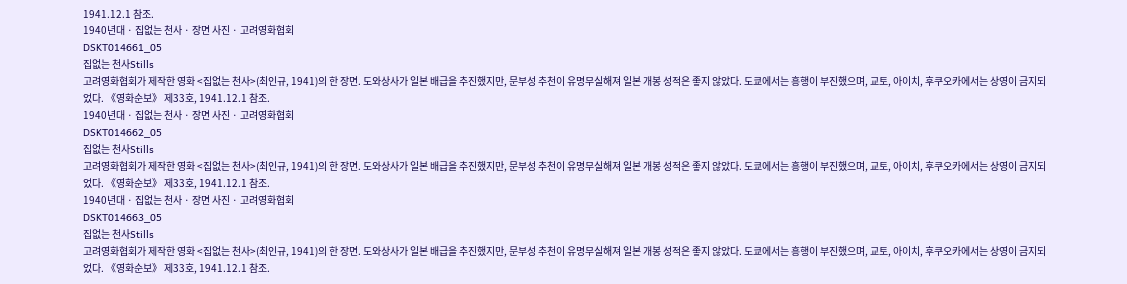1941.12.1 참조.
1940년대 · 집없는 천사 · 장면 사진 · 고려영화협회
DSKT014661_05
집없는 천사Stills
고려영화협회가 제작한 영화 <집없는 천사>(최인규, 1941)의 한 장면. 도와상사가 일본 배급을 추진했지만, 문부성 추천이 유명무실해져 일본 개봉 성적은 좋지 않았다. 도쿄에서는 흥행이 부진했으며, 교토, 아이치, 후쿠오카에서는 상영이 금지되었다. 《영화순보》 제33호, 1941.12.1 참조.
1940년대 · 집없는 천사 · 장면 사진 · 고려영화협회
DSKT014662_05
집없는 천사Stills
고려영화협회가 제작한 영화 <집없는 천사>(최인규, 1941)의 한 장면. 도와상사가 일본 배급을 추진했지만, 문부성 추천이 유명무실해져 일본 개봉 성적은 좋지 않았다. 도쿄에서는 흥행이 부진했으며, 교토, 아이치, 후쿠오카에서는 상영이 금지되었다. 《영화순보》 제33호, 1941.12.1 참조.
1940년대 · 집없는 천사 · 장면 사진 · 고려영화협회
DSKT014663_05
집없는 천사Stills
고려영화협회가 제작한 영화 <집없는 천사>(최인규, 1941)의 한 장면. 도와상사가 일본 배급을 추진했지만, 문부성 추천이 유명무실해져 일본 개봉 성적은 좋지 않았다. 도쿄에서는 흥행이 부진했으며, 교토, 아이치, 후쿠오카에서는 상영이 금지되었다. 《영화순보》 제33호, 1941.12.1 참조.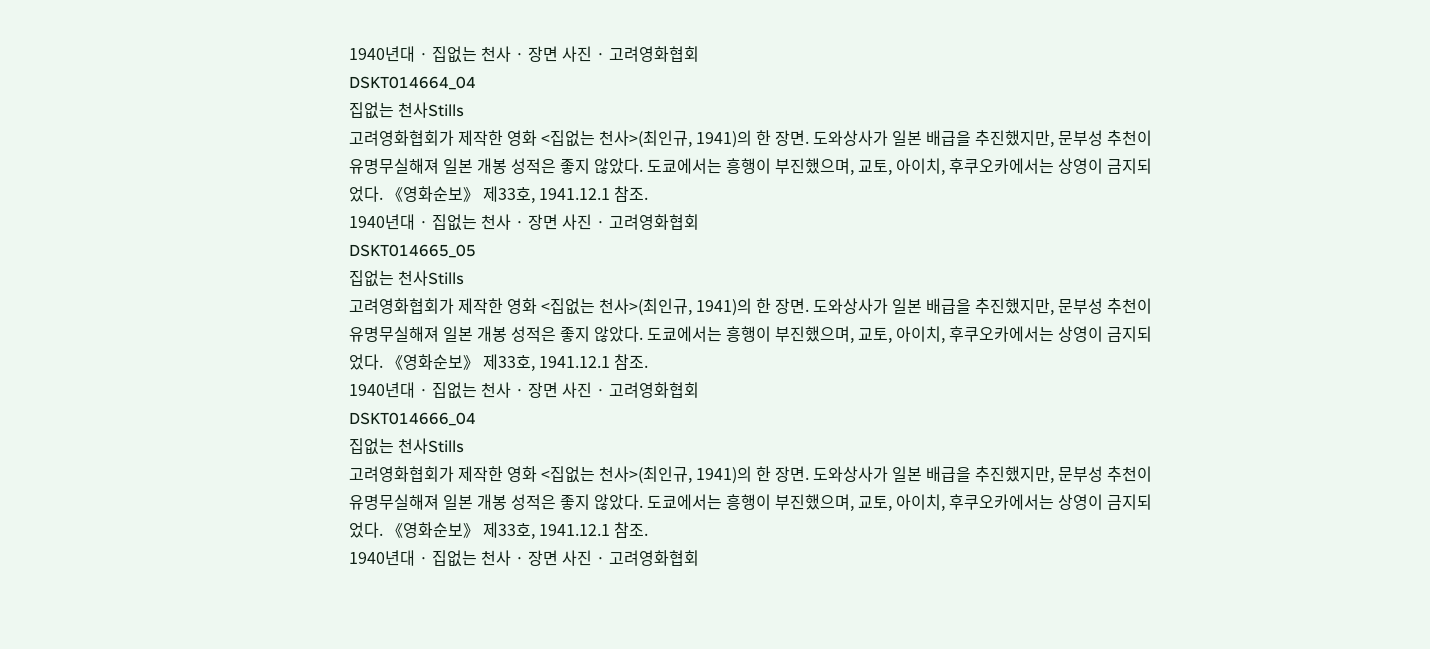1940년대 · 집없는 천사 · 장면 사진 · 고려영화협회
DSKT014664_04
집없는 천사Stills
고려영화협회가 제작한 영화 <집없는 천사>(최인규, 1941)의 한 장면. 도와상사가 일본 배급을 추진했지만, 문부성 추천이 유명무실해져 일본 개봉 성적은 좋지 않았다. 도쿄에서는 흥행이 부진했으며, 교토, 아이치, 후쿠오카에서는 상영이 금지되었다. 《영화순보》 제33호, 1941.12.1 참조.
1940년대 · 집없는 천사 · 장면 사진 · 고려영화협회
DSKT014665_05
집없는 천사Stills
고려영화협회가 제작한 영화 <집없는 천사>(최인규, 1941)의 한 장면. 도와상사가 일본 배급을 추진했지만, 문부성 추천이 유명무실해져 일본 개봉 성적은 좋지 않았다. 도쿄에서는 흥행이 부진했으며, 교토, 아이치, 후쿠오카에서는 상영이 금지되었다. 《영화순보》 제33호, 1941.12.1 참조.
1940년대 · 집없는 천사 · 장면 사진 · 고려영화협회
DSKT014666_04
집없는 천사Stills
고려영화협회가 제작한 영화 <집없는 천사>(최인규, 1941)의 한 장면. 도와상사가 일본 배급을 추진했지만, 문부성 추천이 유명무실해져 일본 개봉 성적은 좋지 않았다. 도쿄에서는 흥행이 부진했으며, 교토, 아이치, 후쿠오카에서는 상영이 금지되었다. 《영화순보》 제33호, 1941.12.1 참조.
1940년대 · 집없는 천사 · 장면 사진 · 고려영화협회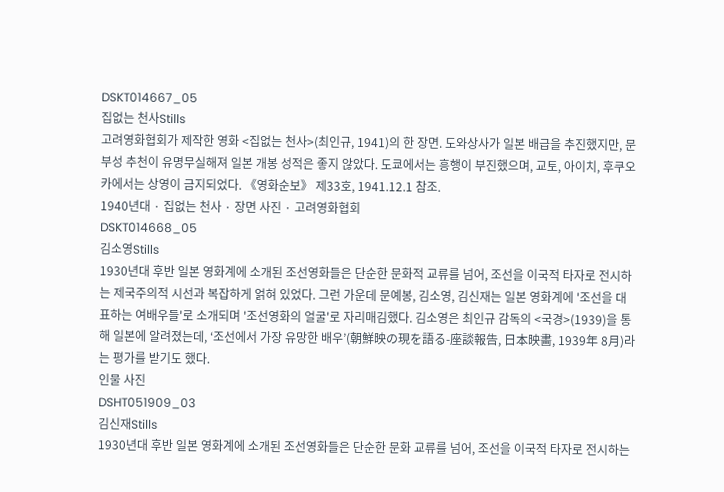DSKT014667_05
집없는 천사Stills
고려영화협회가 제작한 영화 <집없는 천사>(최인규, 1941)의 한 장면. 도와상사가 일본 배급을 추진했지만, 문부성 추천이 유명무실해져 일본 개봉 성적은 좋지 않았다. 도쿄에서는 흥행이 부진했으며, 교토, 아이치, 후쿠오카에서는 상영이 금지되었다. 《영화순보》 제33호, 1941.12.1 참조.
1940년대 · 집없는 천사 · 장면 사진 · 고려영화협회
DSKT014668_05
김소영Stills
1930년대 후반 일본 영화계에 소개된 조선영화들은 단순한 문화적 교류를 넘어, 조선을 이국적 타자로 전시하는 제국주의적 시선과 복잡하게 얽혀 있었다. 그런 가운데 문예봉, 김소영, 김신재는 일본 영화계에 '조선을 대표하는 여배우들'로 소개되며 '조선영화의 얼굴'로 자리매김했다. 김소영은 최인규 감독의 <국경>(1939)을 통해 일본에 알려졌는데, ‘조선에서 가장 유망한 배우’(朝鮮映の現を語る-座談報告, 日本映畵, 1939年 8月)라는 평가를 받기도 했다.
인물 사진
DSHT051909_03
김신재Stills
1930년대 후반 일본 영화계에 소개된 조선영화들은 단순한 문화 교류를 넘어, 조선을 이국적 타자로 전시하는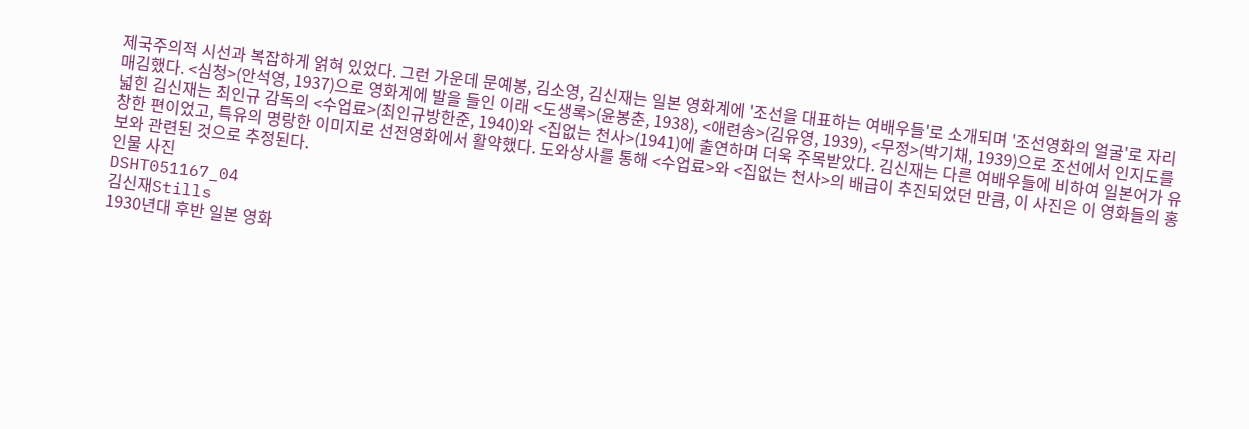제국주의적 시선과 복잡하게 얽혀 있었다. 그런 가운데 문예봉, 김소영, 김신재는 일본 영화계에 '조선을 대표하는 여배우들'로 소개되며 '조선영화의 얼굴'로 자리매김했다. <심청>(안석영, 1937)으로 영화계에 발을 들인 이래 <도생록>(윤봉춘, 1938), <애련송>(김유영, 1939), <무정>(박기채, 1939)으로 조선에서 인지도를 넓힌 김신재는 최인규 감독의 <수업료>(최인규방한준, 1940)와 <집없는 천사>(1941)에 출연하며 더욱 주목받았다. 김신재는 다른 여배우들에 비하여 일본어가 유창한 편이었고, 특유의 명랑한 이미지로 선전영화에서 활약했다. 도와상사를 통해 <수업료>와 <집없는 천사>의 배급이 추진되었던 만큼, 이 사진은 이 영화들의 홍보와 관련된 것으로 추정된다.
인물 사진
DSHT051167_04
김신재Stills
1930년대 후반 일본 영화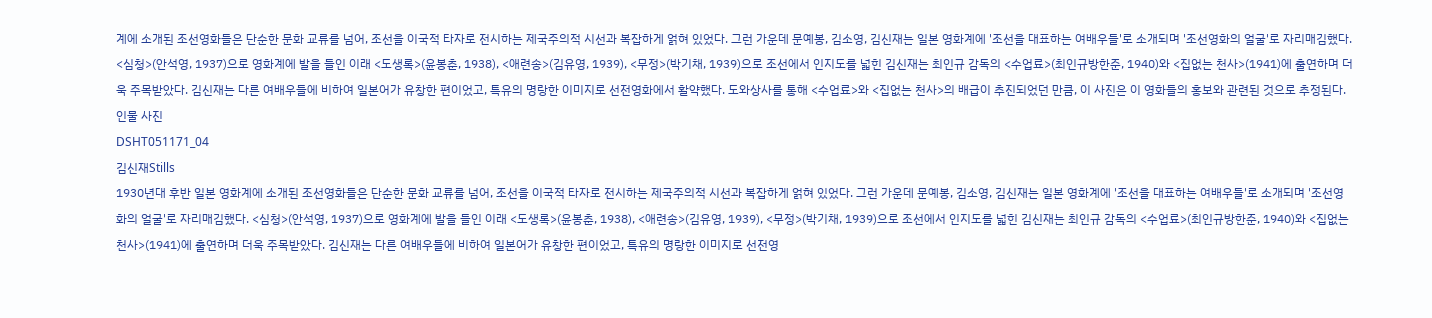계에 소개된 조선영화들은 단순한 문화 교류를 넘어, 조선을 이국적 타자로 전시하는 제국주의적 시선과 복잡하게 얽혀 있었다. 그런 가운데 문예봉, 김소영, 김신재는 일본 영화계에 '조선을 대표하는 여배우들'로 소개되며 '조선영화의 얼굴'로 자리매김했다. <심청>(안석영, 1937)으로 영화계에 발을 들인 이래 <도생록>(윤봉춘, 1938), <애련송>(김유영, 1939), <무정>(박기채, 1939)으로 조선에서 인지도를 넓힌 김신재는 최인규 감독의 <수업료>(최인규방한준, 1940)와 <집없는 천사>(1941)에 출연하며 더욱 주목받았다. 김신재는 다른 여배우들에 비하여 일본어가 유창한 편이었고, 특유의 명랑한 이미지로 선전영화에서 활약했다. 도와상사를 통해 <수업료>와 <집없는 천사>의 배급이 추진되었던 만큼, 이 사진은 이 영화들의 홍보와 관련된 것으로 추정된다.
인물 사진
DSHT051171_04
김신재Stills
1930년대 후반 일본 영화계에 소개된 조선영화들은 단순한 문화 교류를 넘어, 조선을 이국적 타자로 전시하는 제국주의적 시선과 복잡하게 얽혀 있었다. 그런 가운데 문예봉, 김소영, 김신재는 일본 영화계에 '조선을 대표하는 여배우들'로 소개되며 '조선영화의 얼굴'로 자리매김했다. <심청>(안석영, 1937)으로 영화계에 발을 들인 이래 <도생록>(윤봉춘, 1938), <애련송>(김유영, 1939), <무정>(박기채, 1939)으로 조선에서 인지도를 넓힌 김신재는 최인규 감독의 <수업료>(최인규방한준, 1940)와 <집없는 천사>(1941)에 출연하며 더욱 주목받았다. 김신재는 다른 여배우들에 비하여 일본어가 유창한 편이었고, 특유의 명랑한 이미지로 선전영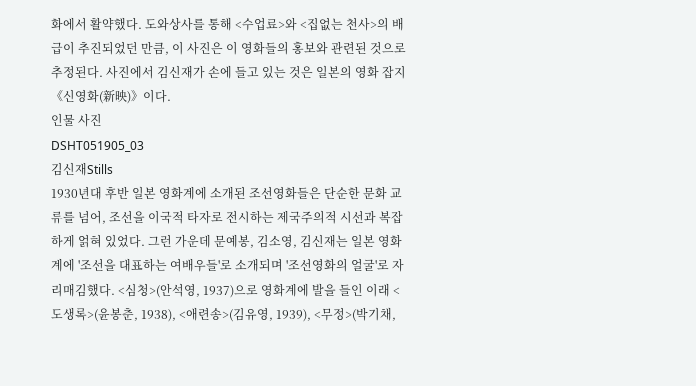화에서 활약했다. 도와상사를 통해 <수업료>와 <집없는 천사>의 배급이 추진되었던 만큼, 이 사진은 이 영화들의 홍보와 관련된 것으로 추정된다. 사진에서 김신재가 손에 들고 있는 것은 일본의 영화 잡지 《신영화(新映)》이다.
인물 사진
DSHT051905_03
김신재Stills
1930년대 후반 일본 영화계에 소개된 조선영화들은 단순한 문화 교류를 넘어, 조선을 이국적 타자로 전시하는 제국주의적 시선과 복잡하게 얽혀 있었다. 그런 가운데 문예봉, 김소영, 김신재는 일본 영화계에 '조선을 대표하는 여배우들'로 소개되며 '조선영화의 얼굴'로 자리매김했다. <심청>(안석영, 1937)으로 영화계에 발을 들인 이래 <도생록>(윤봉춘, 1938), <애련송>(김유영, 1939), <무정>(박기채,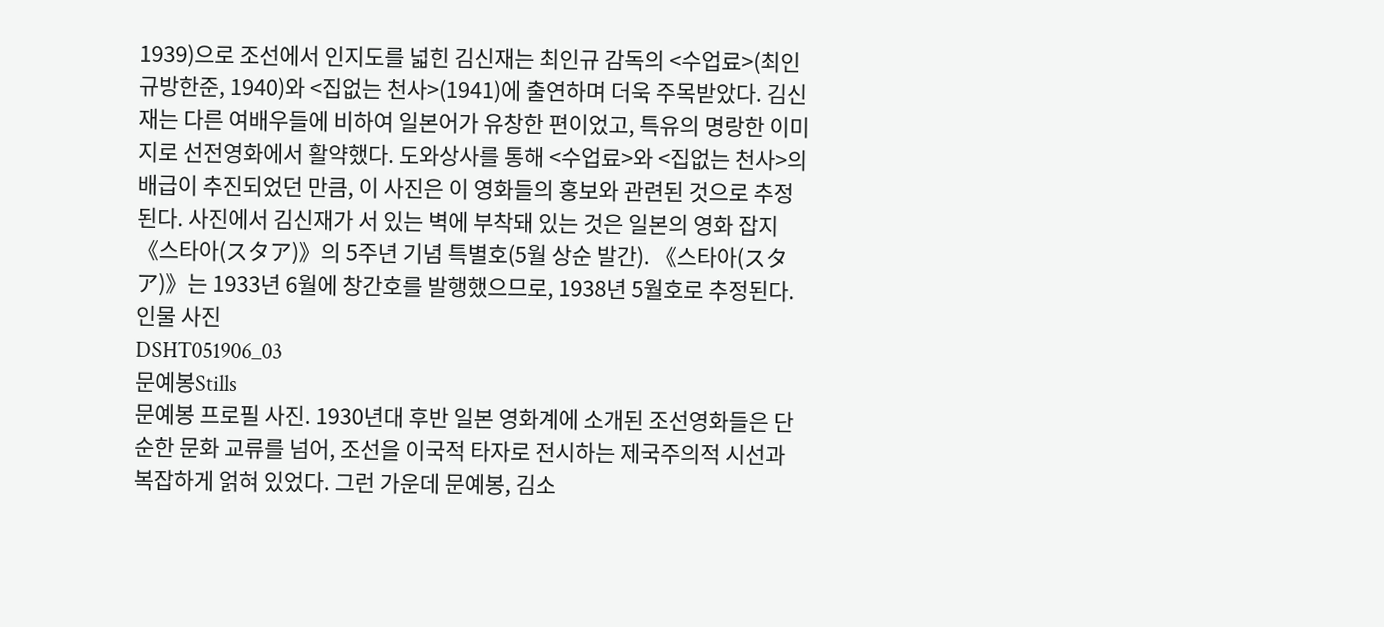1939)으로 조선에서 인지도를 넓힌 김신재는 최인규 감독의 <수업료>(최인규방한준, 1940)와 <집없는 천사>(1941)에 출연하며 더욱 주목받았다. 김신재는 다른 여배우들에 비하여 일본어가 유창한 편이었고, 특유의 명랑한 이미지로 선전영화에서 활약했다. 도와상사를 통해 <수업료>와 <집없는 천사>의 배급이 추진되었던 만큼, 이 사진은 이 영화들의 홍보와 관련된 것으로 추정된다. 사진에서 김신재가 서 있는 벽에 부착돼 있는 것은 일본의 영화 잡지 《스타아(スタア)》의 5주년 기념 특별호(5월 상순 발간). 《스타아(スタア)》는 1933년 6월에 창간호를 발행했으므로, 1938년 5월호로 추정된다.
인물 사진
DSHT051906_03
문예봉Stills
문예봉 프로필 사진. 1930년대 후반 일본 영화계에 소개된 조선영화들은 단순한 문화 교류를 넘어, 조선을 이국적 타자로 전시하는 제국주의적 시선과 복잡하게 얽혀 있었다. 그런 가운데 문예봉, 김소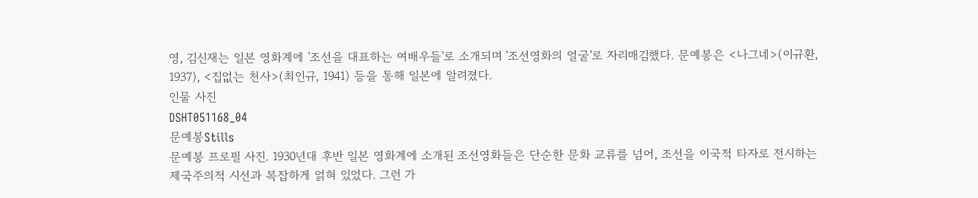영, 김신재는 일본 영화계에 '조선을 대표하는 여배우들'로 소개되며 '조선영화의 얼굴'로 자리매김했다. 문예봉은 <나그네>(이규환, 1937), <집없는 천사>(최인규, 1941) 등을 통해 일본에 알려졌다.
인물 사진
DSHT051168_04
문예봉Stills
문예봉 프로필 사진. 1930년대 후반 일본 영화계에 소개된 조선영화들은 단순한 문화 교류를 넘어, 조선을 이국적 타자로 전시하는 제국주의적 시선과 복잡하게 얽혀 있었다. 그런 가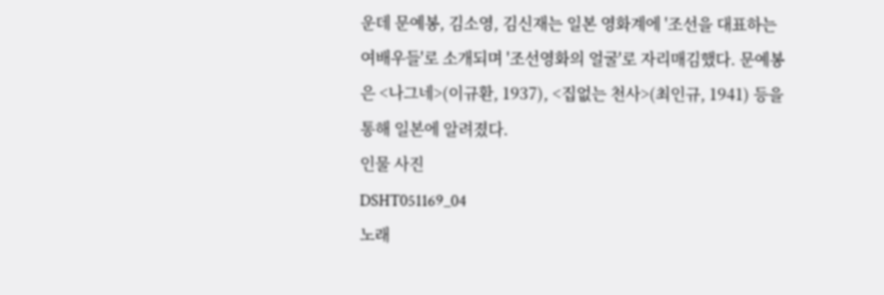운데 문예봉, 김소영, 김신재는 일본 영화계에 '조선을 대표하는 여배우들'로 소개되며 '조선영화의 얼굴'로 자리매김했다. 문예봉은 <나그네>(이규환, 1937), <집없는 천사>(최인규, 1941) 등을 통해 일본에 알려졌다.
인물 사진
DSHT051169_04
노래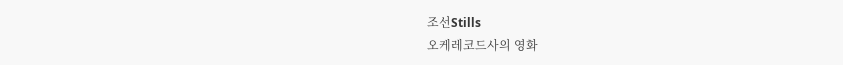조선Stills
오케레코드사의 영화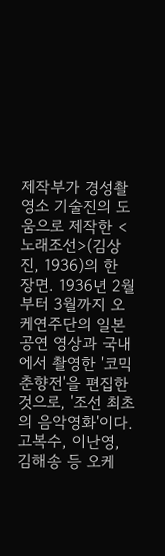제작부가 경성촬영소 기술진의 도움으로 제작한 <노래조선>(김상진, 1936)의 한 장면. 1936년 2월부터 3월까지 오케연주단의 일본 공연 영상과 국내에서 촬영한 '코믹 춘향전'을 편집한 것으로, '조선 최초의 음악영화'이다. 고복수, 이난영, 김해송 등 오케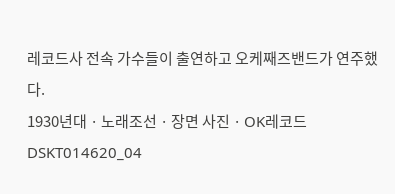레코드사 전속 가수들이 출연하고 오케째즈밴드가 연주했다.
1930년대 · 노래조선 · 장면 사진 · OK레코드
DSKT014620_04